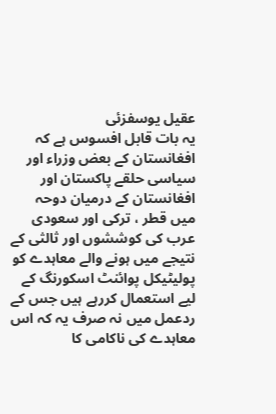عقیل یوسفزئی
یہ بات قابل افسوس ہے کہ افغانستان کے بعض وزراء اور سیاسی حلقے پاکستان اور افغانستان کے درمیان دوحہ میں قطر ، ترکی اور سعودی عرب کی کوششوں اور ثالثی کے نتیجے میں ہونے والے معاہدے کو پولیٹیکل پوائنٹ اسکورنگ کے لیے استعمال کررہے ہیں جس کے ردعمل میں نہ صرف یہ کہ اس معاہدے کی ناکامی کا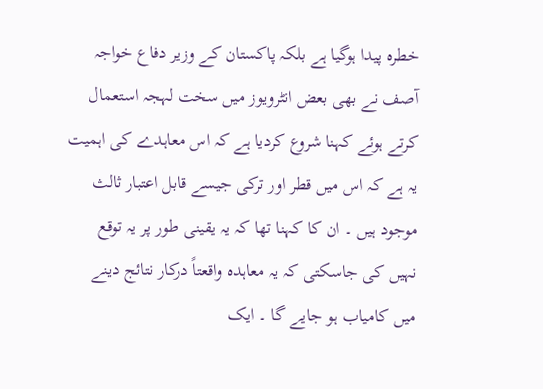خطرہ پیدا ہوگیا ہے بلکہ پاکستان کے وزیر دفاع خواجہ آصف نے بھی بعض انٹرویوز میں سخت لہجہ استعمال کرتے ہوئے کہنا شروع کردیا ہے کہ اس معاہدے کی اہمیت یہ ہے کہ اس میں قطر اور ترکی جیسے قابل اعتبار ثالث موجود ہیں ۔ ان کا کہنا تھا کہ یہ یقینی طور پر یہ توقع نہیں کی جاسکتی کہ یہ معاہدہ واقعتاً درکار نتائج دینے میں کامیاب ہو جایے گا ۔ ایک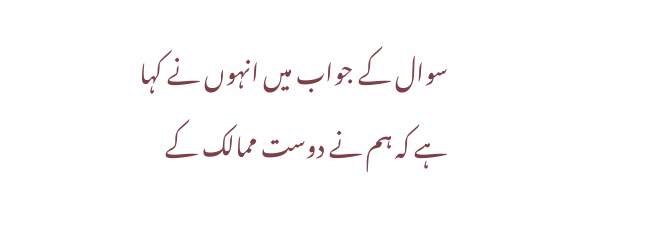سوال کے جواب میں انہوں نے کہا ہے کہ ہم نے دوست ممالک کے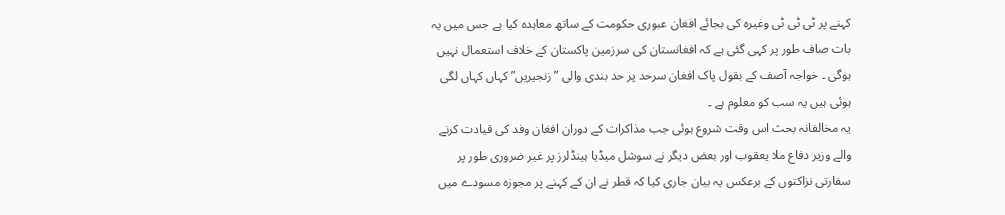کہنے پر ٹی ٹی ٹی وغیرہ کی بجائے افغان عبوری حکومت کے ساتھ معاہدہ کیا ہے جس میں یہ بات صاف طور پر کہی گئی ہے کہ افغانستان کی سرزمین پاکستان کے خلاف استعمال نہیں ہوگی ۔ خواجہ آصف کے بقول پاک افغان سرحد پر حد بندی والی ” زنجیریں” کہاں کہاں لگی ہوئی ہیں یہ سب کو معلوم ہے ۔
یہ مخالفانہ بحث اس وقت شروع ہوئی جب مذاکرات کے دوران افغان وفد کی قیادت کرنے والے وزیر دفاع ملا یعقوب اور بعض دیگر نے سوشل میڈیا ہینڈلرز پر غیر ضروری طور پر سفارتی نزاکتوں کے برعکس یہ بیان جاری کیا کہ قطر نے ان کے کہنے پر مجوزہ مسودے میں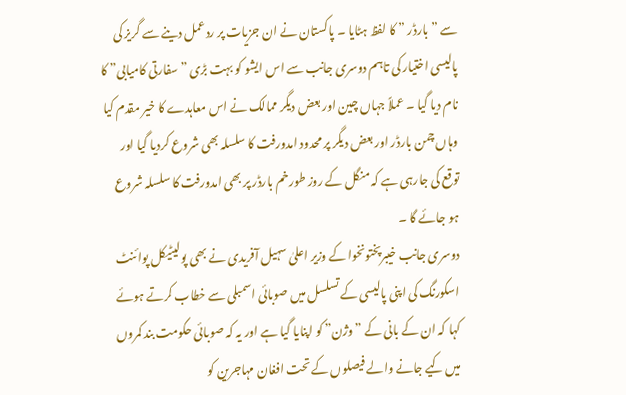سے ” بارڈر ” کا لفظ ہٹایا ۔ پاکستان نے ان جزیات پر ردعمل دینے سے گریز کی پالیسی اختیار کی تاہم دوسری جانب سے اس ایشو کو بہت بڑی ” سفارتی کامیابی” کا نام دیا گیا ۔ عملاً جہاں چین اور بعض دیگر ممالک نے اس معاہدے کا خیر مقدم کیا وہاں چمن بارڈر اور بعض دیگر پر محدود امدورفت کا سلسلہ بھی شروع کردیا گیا اور توقع کی جارہی ہے کہ منگل کے روز طورخم بارڈر پر بھی امدورفت کا سلسلہ شروع ہو جائے گا ۔
دوسری جانب خیبرپختونخوا کے وزیر اعلیٰ سہیل آفریدی نے بھی پولیٹیکل پوائنٹ اسکورنگ کی اپنی پالیسی کے تسلسل میں صوبائی اسمبلی سے خطاب کرتے ہوئے کہا کہ ان کے بانی کے ” وژن” کو اپنایا گیا ہے اور یہ کہ صوبائی حکومت بند کمروں میں کیے جانے والے فیصلوں کے تحت افغان مہاجرین کو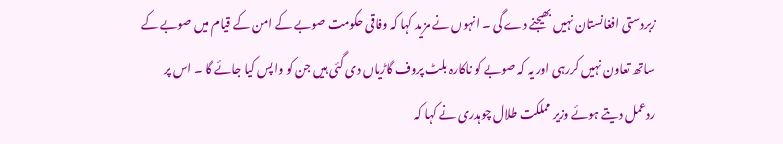زبردستی افغانستان نہیں بھیجنے دے گی ۔ انہوں نے مزید کہا کہ وفاقی حکومت صوبے کے امن کے قیام میں صوبے کے ساتھ تعاون نہیں کررہی اور یہ کہ صوبے کو ناکارہ بلٹ پروف گاڑیاں دی گئی ہیں جن کو واپس کیا جائے گا ۔ اس پر ردعمل دیتے ہوئے وزیر مملکت طلال چوہدری نے کہا کہ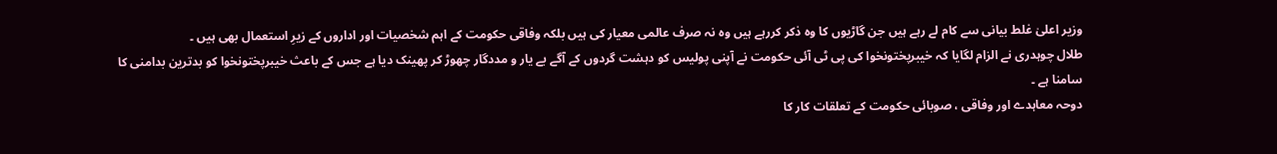وزیر اعلیٰ غلط بیانی سے کام لے رہے ہیں جن گاڑیوں کا وہ ذکر کررہے ہیں وہ نہ صرف عالمی معیار کی ہیں بلکہ وفاقی حکومت کے اہم شخصیات اور اداروں کے زیرِ استعمال بھی ہیں ۔
طلال چوہدری نے الزام لگایا کہ خیبرپختونخوا کی پی ٹی آئی حکومت نے آپنی پولیس کو دہشت گردوں کے آگے بے یار و مددگار چھوڑ کر پھینک دیا ہے جس کے باعث خیبرپختونخوا کو بدترین بدامنی کا سامنا ہے ۔
دوحہ معاہدے اور وفاقی ، صوبائی حکومت کے تعلقات کار کا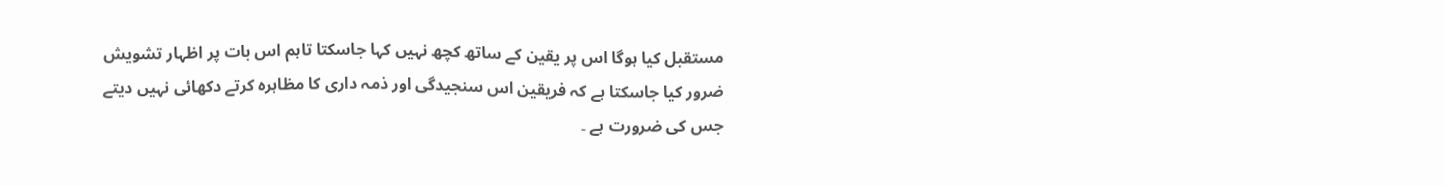مستقبل کیا ہوگا اس پر یقین کے ساتھ کچھ نہیں کہا جاسکتا تاہم اس بات پر اظہار تشویش ضرور کیا جاسکتا ہے کہ فریقین اس سنجیدگی اور ذمہ داری کا مظاہرہ کرتے دکھائی نہیں دیتے جس کی ضرورت ہے ۔